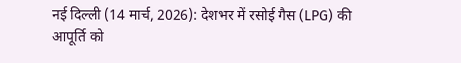नई दिल्ली (14 मार्च, 2026): देशभर में रसोई गैस (LPG) की आपूर्ति को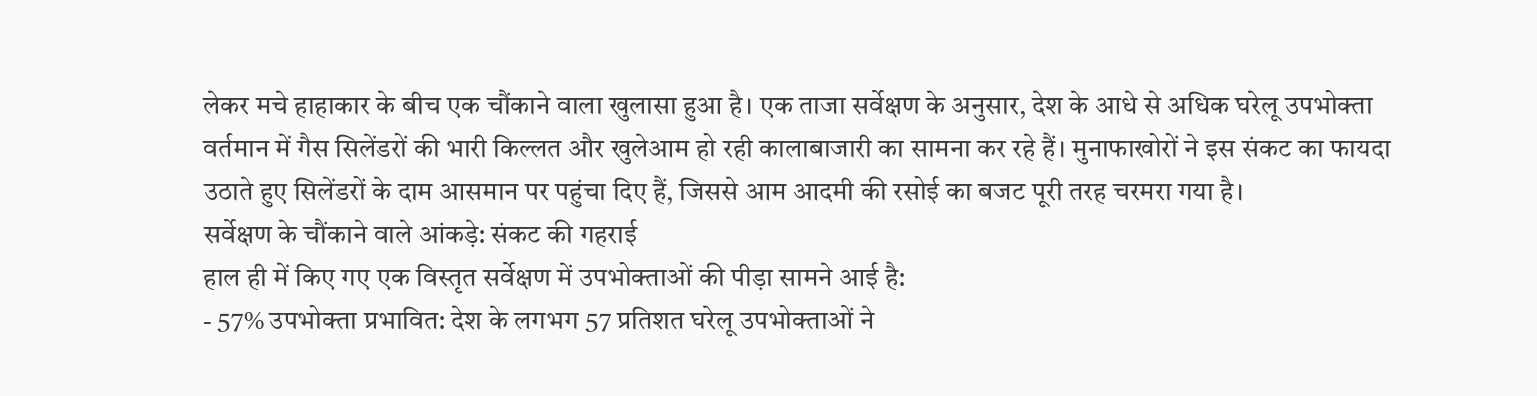लेकर मचे हाहाकार के बीच एक चौंकाने वाला खुलासा हुआ है। एक ताजा सर्वेक्षण के अनुसार, देश के आधे से अधिक घरेलू उपभोक्ता वर्तमान में गैस सिलेंडरों की भारी किल्लत और खुलेआम हो रही कालाबाजारी का सामना कर रहे हैं। मुनाफाखोरों ने इस संकट का फायदा उठाते हुए सिलेंडरों के दाम आसमान पर पहुंचा दिए हैं, जिससे आम आदमी की रसोई का बजट पूरी तरह चरमरा गया है।
सर्वेक्षण के चौंकाने वाले आंकड़े: संकट की गहराई
हाल ही में किए गए एक विस्तृत सर्वेक्षण में उपभोक्ताओं की पीड़ा सामने आई है:
- 57% उपभोक्ता प्रभावित: देश के लगभग 57 प्रतिशत घरेलू उपभोक्ताओं ने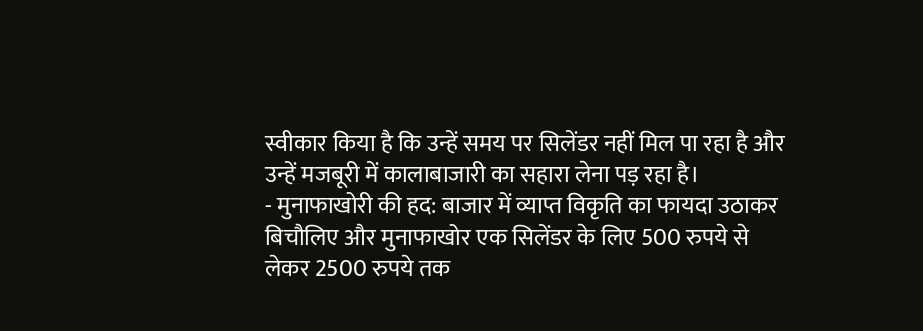स्वीकार किया है कि उन्हें समय पर सिलेंडर नहीं मिल पा रहा है और उन्हें मजबूरी में कालाबाजारी का सहारा लेना पड़ रहा है।
- मुनाफाखोरी की हद: बाजार में व्याप्त विकृति का फायदा उठाकर बिचौलिए और मुनाफाखोर एक सिलेंडर के लिए 500 रुपये से लेकर 2500 रुपये तक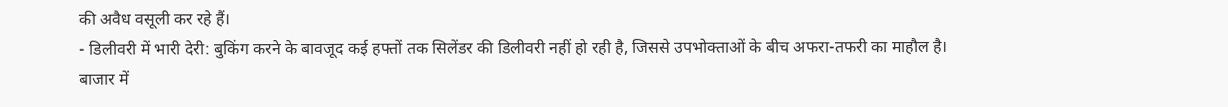की अवैध वसूली कर रहे हैं।
- डिलीवरी में भारी देरी: बुकिंग करने के बावजूद कई हफ्तों तक सिलेंडर की डिलीवरी नहीं हो रही है, जिससे उपभोक्ताओं के बीच अफरा-तफरी का माहौल है।
बाजार में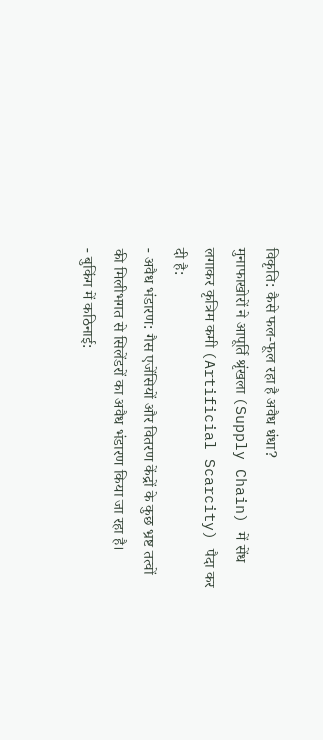विकृति: कैसे फल-फूल रहा है अवैध धंधा?
मुनाफाखोरों ने आपूर्ति श्रृंखला (Supply Chain) में सेंध लगाकर कृत्रिम कमी (Artificial Scarcity) पैदा कर दी है:
- अवैध भंडारण: गैस एजेंसियों और वितरण केंद्रों के कुछ भ्रष्ट तत्वों की मिलीभगत से सिलेंडरों का अवैध भंडारण किया जा रहा है।
- बुकिंग में कठिनाई: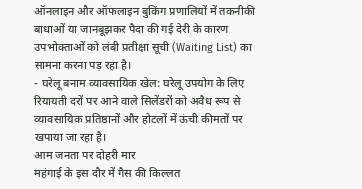ऑनलाइन और ऑफलाइन बुकिंग प्रणालियों में तकनीकी बाधाओं या जानबूझकर पैदा की गई देरी के कारण उपभोक्ताओं को लंबी प्रतीक्षा सूची (Waiting List) का सामना करना पड़ रहा है।
- घरेलू बनाम व्यावसायिक खेल: घरेलू उपयोग के लिए रियायती दरों पर आने वाले सिलेंडरों को अवैध रूप से व्यावसायिक प्रतिष्ठानों और होटलों में ऊंची कीमतों पर खपाया जा रहा है।
आम जनता पर दोहरी मार
महंगाई के इस दौर में गैस की किल्लत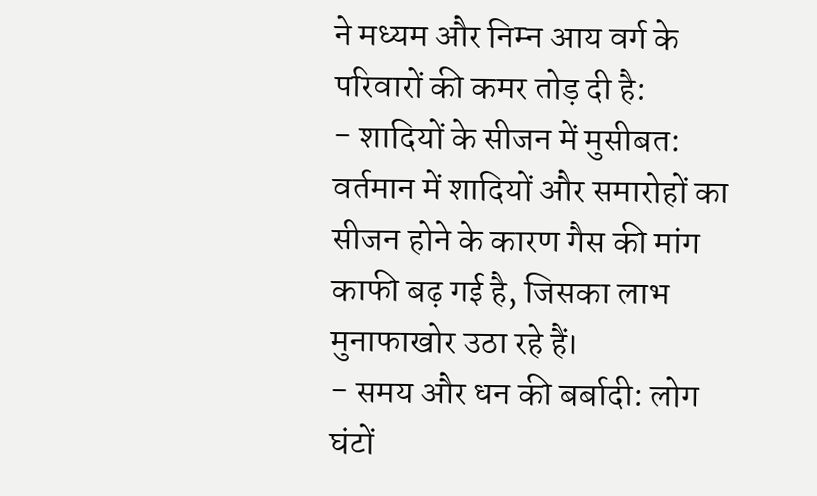ने मध्यम और निम्न आय वर्ग के परिवारों की कमर तोड़ दी है:
- शादियों के सीजन में मुसीबत: वर्तमान में शादियों और समारोहों का सीजन होने के कारण गैस की मांग काफी बढ़ गई है, जिसका लाभ मुनाफाखोर उठा रहे हैं।
- समय और धन की बर्बादी: लोग घंटों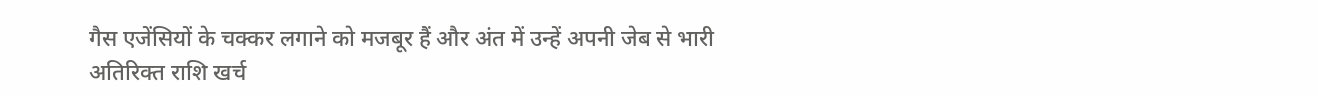गैस एजेंसियों के चक्कर लगाने को मजबूर हैं और अंत में उन्हें अपनी जेब से भारी अतिरिक्त राशि खर्च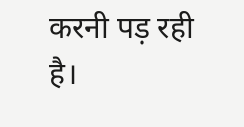करनी पड़ रही है।